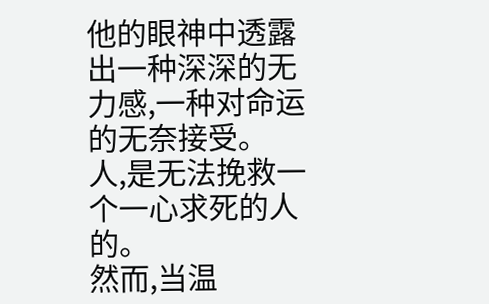他的眼神中透露出一种深深的无力感,一种对命运的无奈接受。
人,是无法挽救一个一心求死的人的。
然而,当温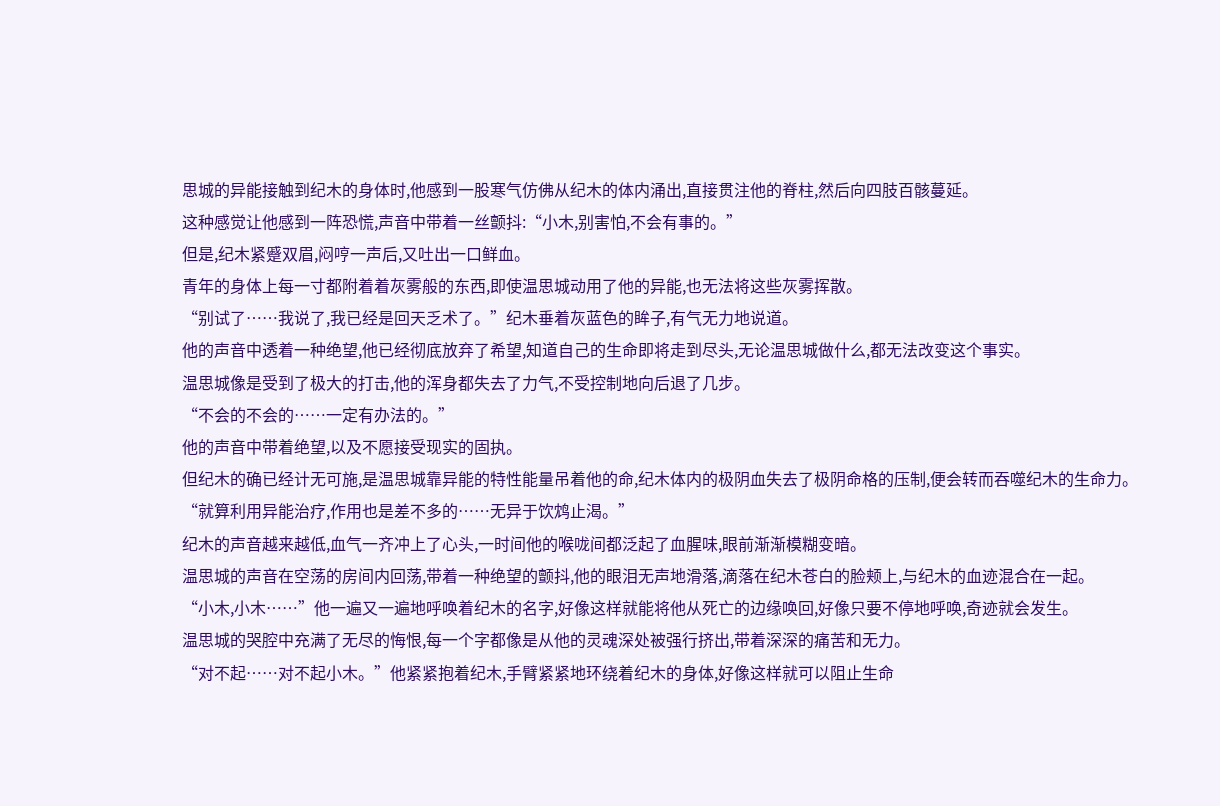思城的异能接触到纪木的身体时,他感到一股寒气仿佛从纪木的体内涌出,直接贯注他的脊柱,然后向四肢百骸蔓延。
这种感觉让他感到一阵恐慌,声音中带着一丝颤抖:“小木,别害怕,不会有事的。”
但是,纪木紧蹙双眉,闷哼一声后,又吐出一口鲜血。
青年的身体上每一寸都附着着灰雾般的东西,即使温思城动用了他的异能,也无法将这些灰雾挥散。
“别试了……我说了,我已经是回天乏术了。”纪木垂着灰蓝色的眸子,有气无力地说道。
他的声音中透着一种绝望,他已经彻底放弃了希望,知道自己的生命即将走到尽头,无论温思城做什么,都无法改变这个事实。
温思城像是受到了极大的打击,他的浑身都失去了力气,不受控制地向后退了几步。
“不会的不会的……一定有办法的。”
他的声音中带着绝望,以及不愿接受现实的固执。
但纪木的确已经计无可施,是温思城靠异能的特性能量吊着他的命,纪木体内的极阴血失去了极阴命格的压制,便会转而吞噬纪木的生命力。
“就算利用异能治疗,作用也是差不多的……无异于饮鸩止渴。”
纪木的声音越来越低,血气一齐冲上了心头,一时间他的喉咙间都泛起了血腥味,眼前渐渐模糊变暗。
温思城的声音在空荡的房间内回荡,带着一种绝望的颤抖,他的眼泪无声地滑落,滴落在纪木苍白的脸颊上,与纪木的血迹混合在一起。
“小木,小木……”他一遍又一遍地呼唤着纪木的名字,好像这样就能将他从死亡的边缘唤回,好像只要不停地呼唤,奇迹就会发生。
温思城的哭腔中充满了无尽的悔恨,每一个字都像是从他的灵魂深处被强行挤出,带着深深的痛苦和无力。
“对不起……对不起小木。”他紧紧抱着纪木,手臂紧紧地环绕着纪木的身体,好像这样就可以阻止生命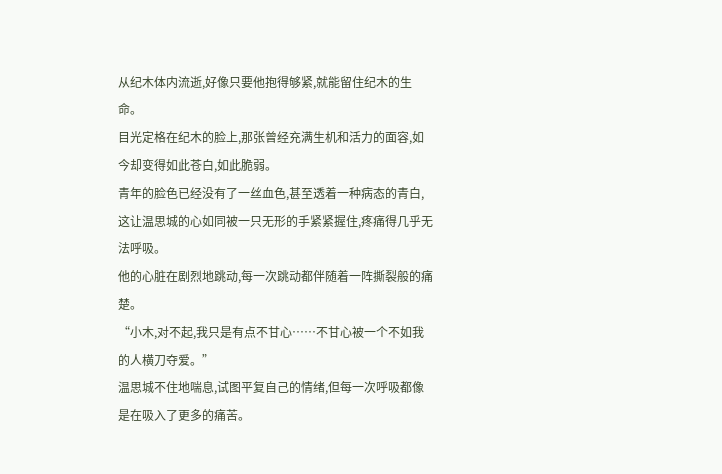从纪木体内流逝,好像只要他抱得够紧,就能留住纪木的生命。
目光定格在纪木的脸上,那张曾经充满生机和活力的面容,如今却变得如此苍白,如此脆弱。
青年的脸色已经没有了一丝血色,甚至透着一种病态的青白,这让温思城的心如同被一只无形的手紧紧握住,疼痛得几乎无法呼吸。
他的心脏在剧烈地跳动,每一次跳动都伴随着一阵撕裂般的痛楚。
“小木,对不起,我只是有点不甘心……不甘心被一个不如我的人横刀夺爱。”
温思城不住地喘息,试图平复自己的情绪,但每一次呼吸都像是在吸入了更多的痛苦。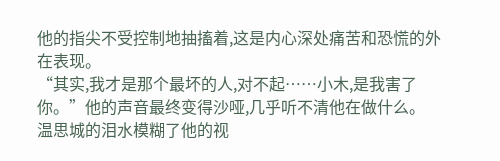他的指尖不受控制地抽搐着,这是内心深处痛苦和恐慌的外在表现。
“其实,我才是那个最坏的人,对不起……小木,是我害了你。”他的声音最终变得沙哑,几乎听不清他在做什么。
温思城的泪水模糊了他的视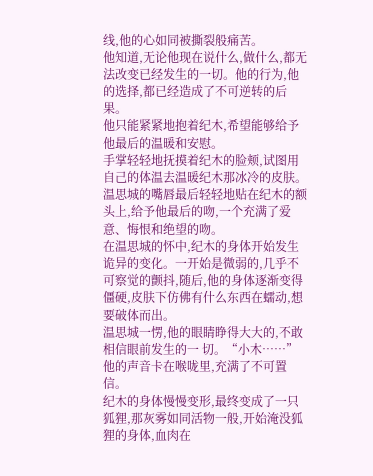线,他的心如同被撕裂般痛苦。
他知道,无论他现在说什么,做什么,都无法改变已经发生的一切。他的行为,他的选择,都已经造成了不可逆转的后果。
他只能紧紧地抱着纪木,希望能够给予他最后的温暖和安慰。
手掌轻轻地抚摸着纪木的脸颊,试图用自己的体温去温暖纪木那冰冷的皮肤。
温思城的嘴唇最后轻轻地贴在纪木的额头上,给予他最后的吻,一个充满了爱意、悔恨和绝望的吻。
在温思城的怀中,纪木的身体开始发生诡异的变化。一开始是微弱的,几乎不可察觉的颤抖,随后,他的身体逐渐变得僵硬,皮肤下仿佛有什么东西在蠕动,想要破体而出。
温思城一愣,他的眼睛睁得大大的,不敢相信眼前发生的一 切。“小木……”他的声音卡在喉咙里,充满了不可置信。
纪木的身体慢慢变形,最终变成了一只狐狸,那灰雾如同活物一般,开始淹没狐狸的身体,血肉在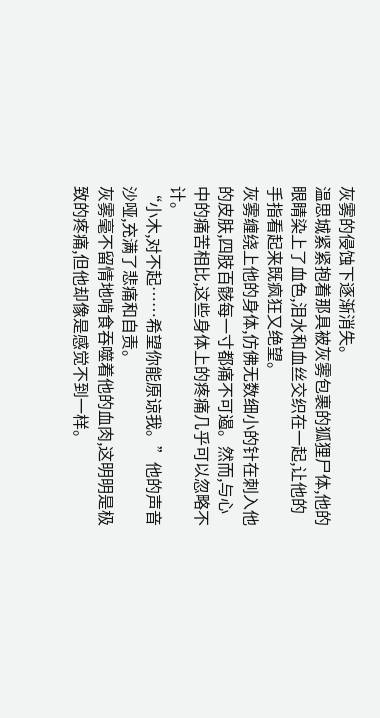灰雾的侵蚀下逐渐消失。
温思城紧紧抱着那具被灰雾包裹的狐狸尸体,他的眼睛染上了血色,泪水和血丝交织在一起,让他的手指看起来既疯狂又绝望。
灰雾缠绕上他的身体,仿佛无数细小的针在刺入他的皮肤,四肢百骸每一寸都痛不可遏。然而,与心中的痛苦相比,这些身体上的疼痛几乎可以忽略不计。
“小木,对不起……希望你能原谅我。”他的声音沙哑,充满了悲痛和自责。
灰雾毫不留情地啃食吞噬着他的血肉,这明明是极致的疼痛,但他却像是感觉不到一样。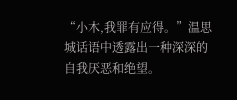“小木,我罪有应得。”温思城话语中透露出一种深深的自我厌恶和绝望。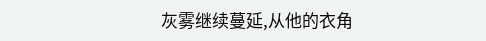灰雾继续蔓延,从他的衣角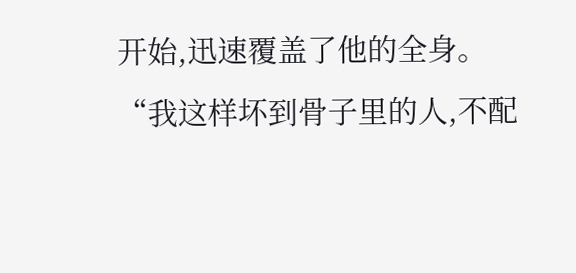开始,迅速覆盖了他的全身。
“我这样坏到骨子里的人,不配